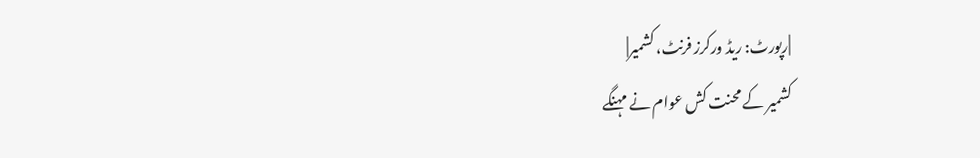|رپورٹ: ریڈ ورکرز فرنٹ، کشمیر|
کشمیر کے محنت کش عوام نے مہنگے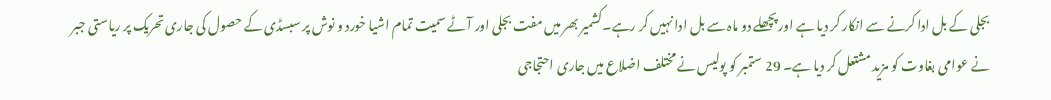بجلی کے بل ادا کرنے سے انکار کر دیا ہے اور پچھلے دو ماہ سے بل ادا نہیں کر رہے۔کشمیر بھر میں مفت بجلی اور آٹے سمیت تمام اشیا خورد و نوش پر سبسڈی کے حصول کی جاری تحریک پر ریاستی جبر نے عوامی بغاوت کو مزید مشتعل کر دیا ہے۔ 29 ستمبر کو پولیس نے مختلف اضلاع میں جاری احتجاجی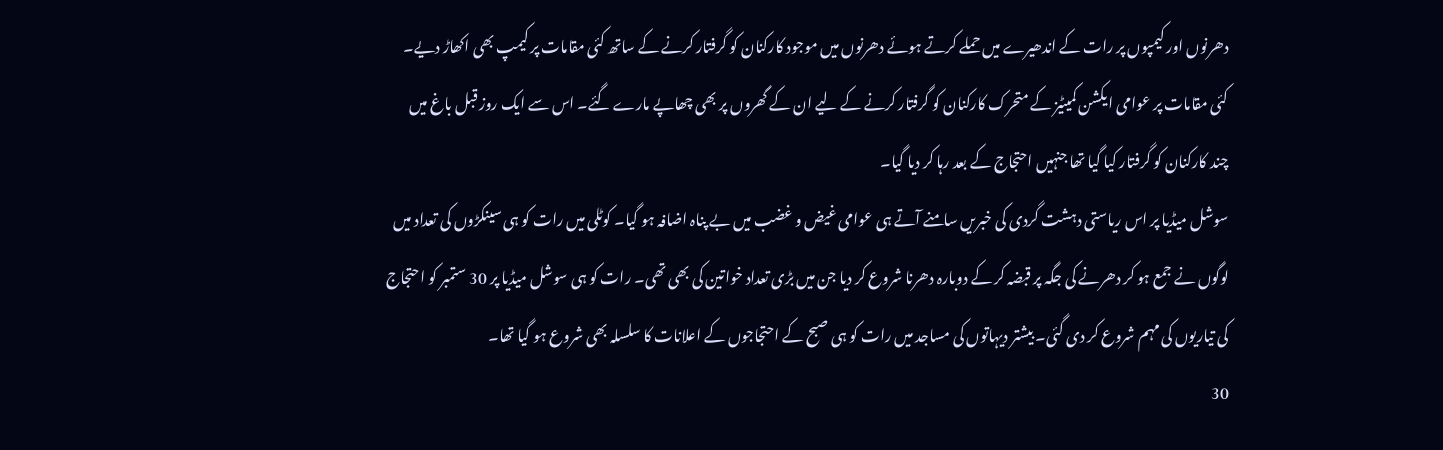دھرنوں اور کیمپوں پر رات کے اندھیرے میں حملے کرتے ہوئے دھرنوں میں موجود کارکنان کو گرفتار کرنے کے ساتھ کئی مقامات پر کیمپ بھی اکھاڑ دیے۔ کئی مقامات پر عوامی ایکشن کمیٹیز کے متحرک کارکنان کو گرفتار کرنے کے لیے ان کے گھروں پر بھی چھاپے مارے گئے۔ اس سے ایک روز قبل باغ میں چند کارکنان کو گرفتار کیا گیا تھا جنہیں احتجاج کے بعد رہا کر دیا گیا۔
سوشل میڈیا پر اس ریاستی دہشت گردی کی خبریں سامنے آتے ہی عوامی غیض و غضب میں بے پناہ اضافہ ہو گیا۔ کوٹلی میں رات کو ہی سینکڑوں کی تعداد میں لوگوں نے جمع ہو کر دھرنے کی جگہ پر قبضہ کر کے دوبارہ دھرنا شروع کر دیا جن میں بڑی تعداد خواتین کی بھی تھی۔ رات کو ہی سوشل میڈیا پر 30 ستمبر کو احتجاج کی تیاریوں کی مہم شروع کر دی گئی۔ بیشتر دیہاتوں کی مساجد میں رات کو ہی صبح کے احتجاجوں کے اعلانات کا سلسلہ بھی شروع ہو گیا تھا۔
30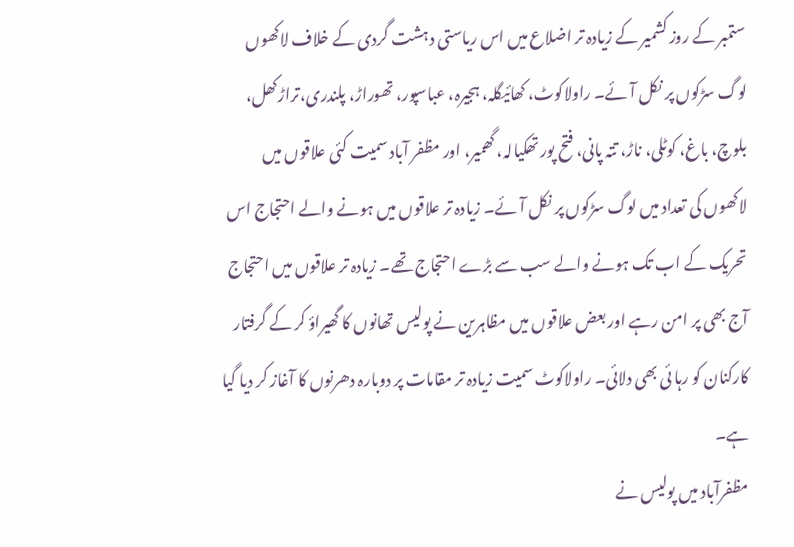ستمبر کے روز کشمیر کے زیادہ تر اضلاع میں اس ریاستی دہشت گردی کے خلاف لاکھوں لوگ سڑکوں پر نکل آئے۔ راولاکوٹ، کھائیگلہ، ہجیرہ، عباسپور، تھوراڑ، پلندری،تراڑکھل، بلوچ، باغ، کوٹلی، ناڑ، تتہ پانی، فتح پور تھکیالہ، گھمیر، اور مظفر آباد سمیت کئی علاقوں میں لاکھوں کی تعداد میں لوگ سڑکوں پر نکل آئے۔ زیادہ تر علاقوں میں ہونے والے احتجاج اس تحریک کے اب تک ہونے والے سب سے بڑے احتجاج تھے۔ زیادہ تر علاقوں میں احتجاج آج بھی پر امن رہے اور بعض علاقوں میں مظاہرین نے پولیس تھانوں کا گھیراؤ کر کے گرفتار کارکنان کو رہا ئی بھی دلائی۔ راولاکوٹ سمیت زیادہ تر مقامات پر دوبارہ دھرنوں کا آغاز کر دیا گیا ہے۔
مظفرآباد میں پولیس نے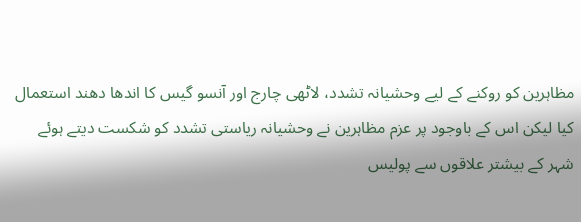مظاہرین کو روکنے کے لیے وحشیانہ تشدد، لاٹھی چارج اور آنسو گیس کا اندھا دھند استعمال کیا لیکن اس کے باوجود پر عزم مظاہرین نے وحشیانہ ریاستی تشدد کو شکست دیتے ہوئے شہر کے بیشتر علاقوں سے پولیس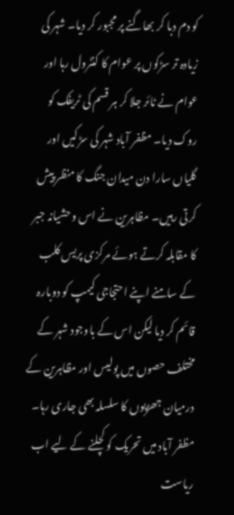کو دم دبا کر بھاگنے پر مجبور کر دیا۔ شہر کی زیادہ تر سڑکوں پر عوام کا کنٹرول رہا اور عوام نے ٹائر جلا کر ہر قسم کی ٹریفک کو روک دیا۔ مظفر آباد شہر کی سڑکیں اور گلیاں سارا دن میدان جنگ کا منظر پیش کرتی رہیں۔ مظاہرین نے اس وحشیانہ جبر کا مقابلہ کرتے ہوئے مرکزی پریس کلب کے سامنے اپنے احتجاجی کیمپ کو دوبارہ قائم کر دیا لیکن اس کے باوجود شہر کے مختلف حصوں میں پولیس اور مظاہرین کے درمیان جھڑپوں کا سلسلہ بھی جاری رہا۔ مظفر آباد میں تحریک کو کچلنے کے لیے اب ریاست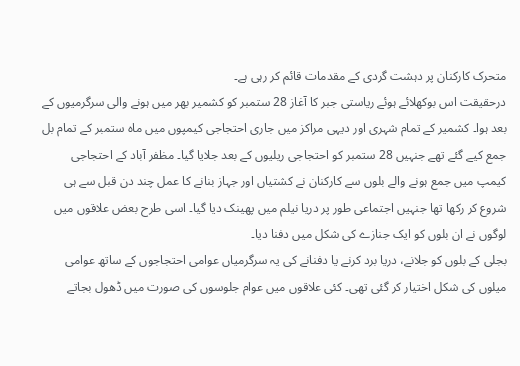متحرک کارکنان پر دہشت گردی کے مقدمات قائم کر رہی ہے۔
درحقیقت اس بوکھلائے ہوئے ریاستی جبر کا آغاز 28 ستمبر کو کشمیر بھر میں ہونے والی سرگرمیوں کے بعد ہوا۔ کشمیر کے تمام شہری اور دیہی مراکز میں جاری احتجاجی کیمپوں میں ماہ ستمبر کے تمام بل جمع کیے گئے تھے جنہیں 28 ستمبر کو احتجاجی ریلیوں کے بعد جلایا گیا۔ مظفر آباد کے احتجاجی کیمپ میں جمع ہونے والے بلوں سے کارکنان نے کشتیاں اور جہاز بنانے کا عمل چند دن قبل سے ہی شروع کر رکھا تھا جنہیں اجتماعی طور پر دریا نیلم میں پھینک دیا گیا۔ اسی طرح بعض علاقوں میں لوگوں نے ان بلوں کو ایک جنازے کی شکل میں دفنا دیا۔
بجلی کے بلوں کو جلانے، دریا برد کرنے یا دفنانے کی یہ سرگرمیاں عوامی احتجاجوں کے ساتھ عوامی میلوں کی شکل اختیار کر گئی تھی۔ کئی علاقوں میں عوام جلوسوں کی صورت میں ڈھول بجاتے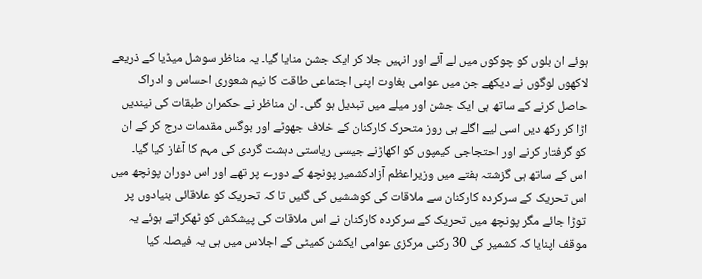ہوئے ان بلوں کو چوکوں میں لے آئے اور انہیں جلا کر ایک جشن منایا گیا۔ یہ مناظر سوشل میڈیا کے ذریعے لاکھوں لوگوں نے دیکھے جن میں عوامی بغاوت اپنی اجتماعی طاقت کا نیم شعوری احساس و ادراک حاصل کرنے کے ساتھ ہی ایک جشن اور میلے میں تبدیل ہو گئی۔ ان مناظر نے حکمران طبقات کی نیندیں اڑا کر رکھ دیں اسی لیے اگلے ہی روز متحرک کارکنان کے خلاف جھوٹے اور بوگس مقدمات درج کر کے ان کو گرفتار کرنے اور احتجاجی کیمپوں کو اکھاڑنے جیسی ریاستی دہشت گردی کی مہم کا آغاز کیا گیا۔
اس کے ساتھ ہی گزشتہ ہفتے میں وزیراعظم آزادکشمیر پونچھ کے دورے پر تھے اور اس دوران پونچھ میں اس تحریک کے سرکردہ کارکنان سے ملاقات کی کوششیں کی گئیں تا کہ تحریک کو علاقائی بنیادوں پر توڑا جائے مگر پونچھ میں تحریک کے سرکردہ کارکنان نے اس ملاقات کی پیشکش کو ٹھکراتے ہوئے یہ موقف اپنایا کہ کشمیر کی 30 رکنی مرکزی عوامی ایکشن کمیٹی کے اجلاس میں ہی یہ فیصلہ کیا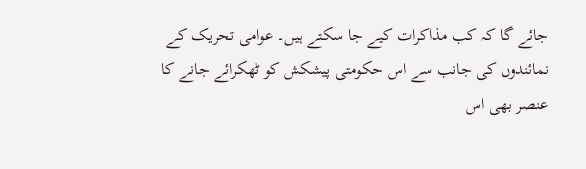جائے گا کہ کب مذاکرات کیے جا سکتے ہیں۔ عوامی تحریک کے نمائندوں کی جانب سے اس حکومتی پیشکش کو ٹھکرائے جانے کا عنصر بھی اس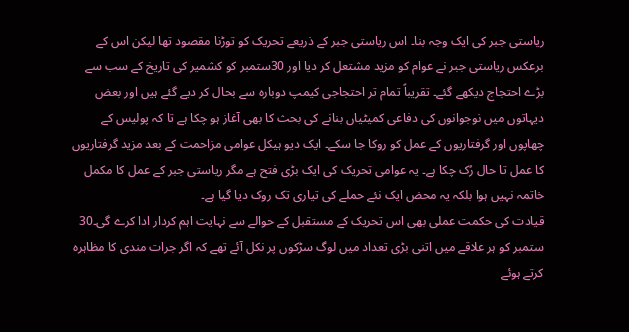ریاستی جبر کی ایک وجہ بنا۔ اس ریاستی جبر کے ذریعے تحریک کو توڑنا مقصود تھا لیکن اس کے برعکس ریاستی جبر نے عوام کو مزید مشتعل کر دیا اور 30ستمبر کو کشمیر کی تاریخ کے سب سے بڑے احتجاج دیکھے گئے۔ تقریباً تمام تر احتجاجی کیمپ دوبارہ سے بحال کر دیے گئے ہیں اور بعض دیہاتوں میں نوجوانوں کی دفاعی کمیٹیاں بنانے کی بحث کا بھی آغاز ہو چکا ہے تا کہ پولیس کے چھاپوں اور گرفتاریوں کے عمل کو روکا جا سکے۔ ایک دیو ہیکل عوامی مزاحمت کے بعد مزید گرفتاریوں کا عمل تا حال رُک چکا ہے۔ یہ عوامی تحریک کی ایک بڑی فتح ہے مگر ریاستی جبر کے عمل کا مکمل خاتمہ نہیں ہوا بلکہ یہ محض ایک نئے حملے کی تیاری تک روک دیا گیا ہے۔
قیادت کی حکمت عملی بھی اس تحریک کے مستقبل کے حوالے سے نہایت اہم کردار ادا کرے گی۔30 ستمبر کو ہر علاقے میں اتنی بڑی تعداد میں لوگ سڑکوں پر نکل آئے تھے کہ اگر جرات مندی کا مظاہرہ کرتے ہوئے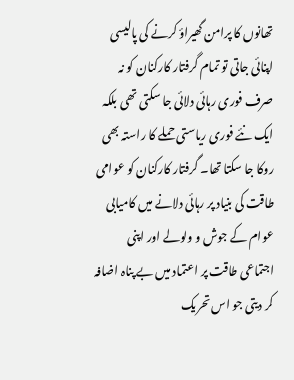تھانوں کا پرامن گھیراؤ کرنے کی پالیسی اپنائی جاتی تو تمام گرفتار کارکنان کو نہ صرف فوری رہائی دلائی جا سکتی تھی بلکہ ایک نئے فوری ریاستی حملے کا راستہ بھی روکا جا سکتا تھا۔ گرفتار کارکنان کو عوامی طاقت کی بنیاد پر رہائی دلانے میں کامیابی عوام کے جوش و ولولے اور اپنی اجتماعی طاقت پر اعتماد میں بے پناہ اضافہ کر دیتی جو اس تحریک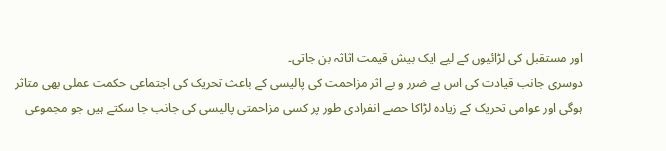اور مستقبل کی لڑائیوں کے لیے ایک بیش قیمت اثاثہ بن جاتی۔
دوسری جانب قیادت کی اس بے ضرر و بے اثر مزاحمت کی پالیسی کے باعث تحریک کی اجتماعی حکمت عملی بھی متاثر ہوگی اور عوامی تحریک کے زیادہ لڑاکا حصے انفرادی طور پر کسی مزاحمتی پالیسی کی جانب جا سکتے ہیں جو مجموعی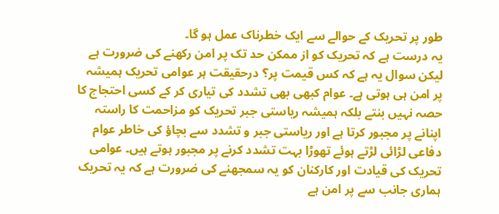طور پر تحریک کے حوالے سے ایک خطرناک عمل ہو گا۔
یہ درست ہے کہ تحریک کو از ممکن حد تک پر امن رکھنے کی ضرورت ہے لیکن سوال یہ ہے کہ کس قیمت پر؟ درحقیقت ہر عوامی تحریک ہمیشہ پر امن ہی ہوتی ہے۔ عوام کبھی بھی تشدد کی تیاری کر کے کسی احتجاج کا حصہ نہیں بنتے بلکہ ہمیشہ ریاستی جبر تحریک کو مزاحمت کا راستہ اپنانے پر مجبور کرتا ہے اور ریاستی جبر و تشدد سے بچاؤ کی خاطر عوام دفاعی لڑائی لڑتے ہوئے تھوڑا بہت تشدد کرنے پر مجبور ہوتے ہیں۔ عوامی تحریک کی قیادت اور کارکنان کو یہ سمجھنے کی ضرورت ہے کہ یہ تحریک ہماری جانب سے پر امن ہے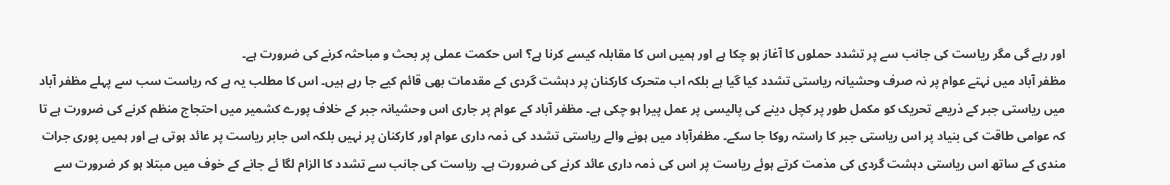اور رہے گی مگر ریاست کی جانب سے پر تشدد حملوں کا آغاز ہو چکا ہے اور ہمیں اس کا مقابلہ کیسے کرنا ہے؟ اس حکمت عملی پر بحث و مباحثہ کرنے کی ضرورت ہے۔
مظفر آباد میں نہتے عوام پر نہ صرف وحشیانہ ریاستی تشدد کیا گیا ہے بلکہ اب متحرک کارکنان پر دہشت گردی کے مقدمات بھی قائم کیے جا رہے ہیں۔ اس کا مطلب یہ ہے کہ ریاست سب سے پہلے مظفر آباد میں ریاستی جبر کے ذریعے تحریک کو مکمل طور پر کچل دینے کی پالیسی پر عمل پیرا ہو چکی ہے۔ مظفر آباد کے عوام پر جاری اس وحشیانہ جبر کے خلاف پورے کشمیر میں احتجاج منظم کرنے کی ضرورت ہے تا کہ عوامی طاقت کی بنیاد پر اس ریاستی جبر کا راستہ روکا جا سکے۔ مظفرآباد میں ہونے والے ریاستی تشدد کی ذمہ داری عوام اور کارکنان پر نہیں بلکہ اس جابر ریاست پر عائد ہوتی ہے اور ہمیں پوری جرات مندی کے ساتھ اس ریاستی دہشت گردی کی مذمت کرتے ہوئے ریاست پر اس کی ذمہ داری عائد کرنے کی ضرورت ہے۔ ریاست کی جانب سے تشدد کا الزام لگا ئے جانے کے خوف میں مبتلا ہو کر ضرورت سے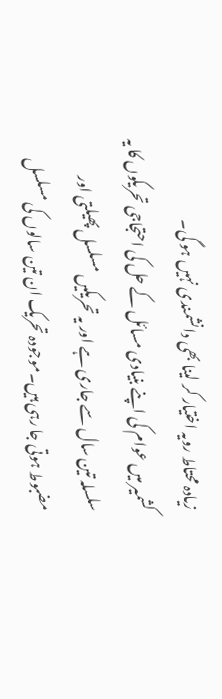زیادہ محتاط رویہ اختیار کر لینا بھی دانشمندی نہیں ہو گی۔
کشمیر میں عوام کی اپنے بنیادی مسائل کے حل کی احتجاجی تحریکوں کا یہ سلسلہ تین سال سے جاری ہے اور یہ تحریکیں مسلسل پھیلتی اور مضبوط ہوتی جا رہی ہیں۔موجودہ تحریک ان تین سالوں کی مسلسل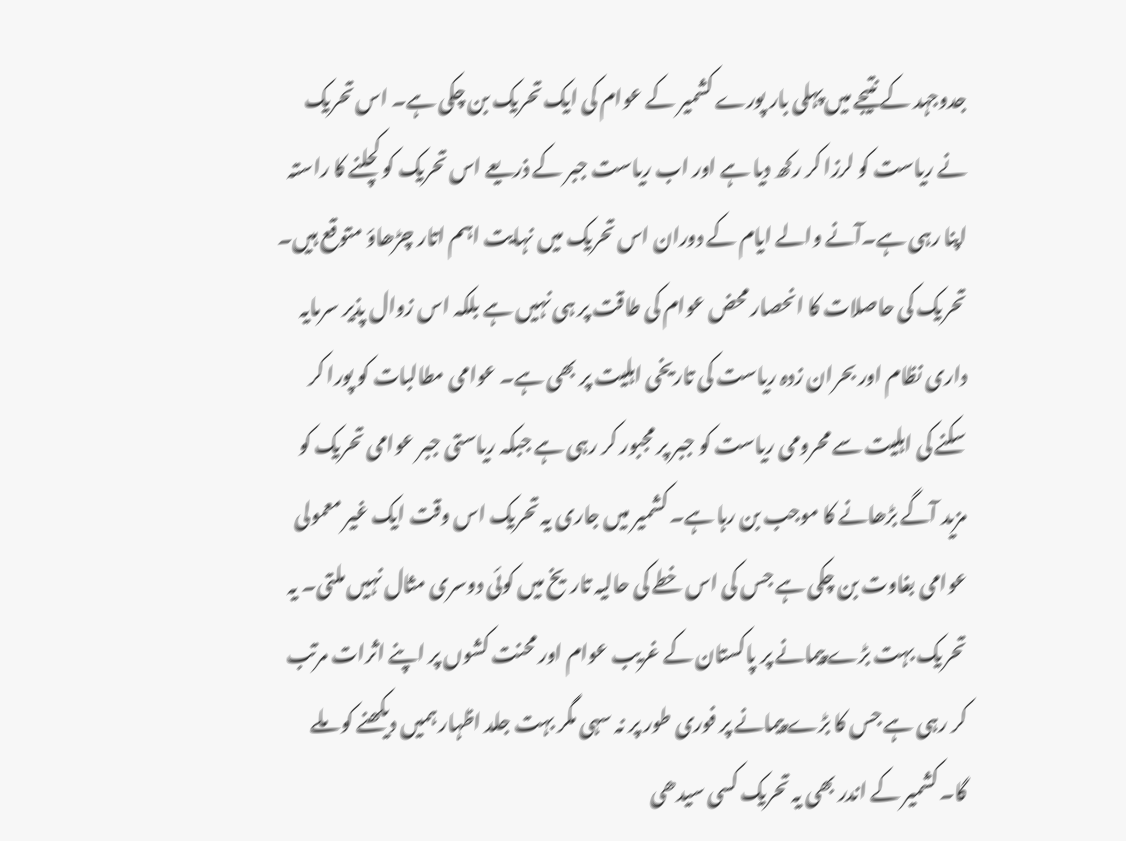جدوجہد کے نتیجے میں پہلی بار پورے کشمیر کے عوام کی ایک تحریک بن چکی ہے۔ اس تحریک نے ریاست کو لرزا کر رکھ دیا ہے اور اب ریاست جبر کے ذریعے اس تحریک کو کچلنے کا راستہ اپنا رہی ہے۔آنے والے ایام کے دوران اس تحریک میں نہایت اہم اتار چڑھاؤ متوقع ہیں۔
تحریک کی حاصلات کا انحصار محض عوام کی طاقت پر ہی نہیں ہے بلکہ اس زوال پذیر سرمایہ داری نظام اور بحران زدہ ریاست کی تاریخی اہلیت پر بھی ہے۔ عوامی مطالبات کو پورا کر سکنے کی اہلیت سے محرومی ریاست کو جبر پر مجبور کر رہی ہے جبکہ ریاستی جبر عوامی تحریک کو مزید آگے بڑھانے کا موجب بن رہا ہے۔ کشمیر میں جاری یہ تحریک اس وقت ایک غیر معمولی عوامی بغاوت بن چکی ہے جس کی اس خطے کی حالیہ تاریخ میں کوئی دوسری مثال نہیں ملتی۔ یہ تحریک بہت بڑے پیمانے پر پاکستان کے غریب عوام اور محنت کشوں پر اپنے اثرات مرتب کر رہی ہے جس کا بڑے پیمانے پر فوری طور پر نہ سہی مگر بہت جلد اظہار ہمیں دیکھنے کو ملے گا۔ کشمیر کے اندر بھی یہ تحریک کسی سیدھی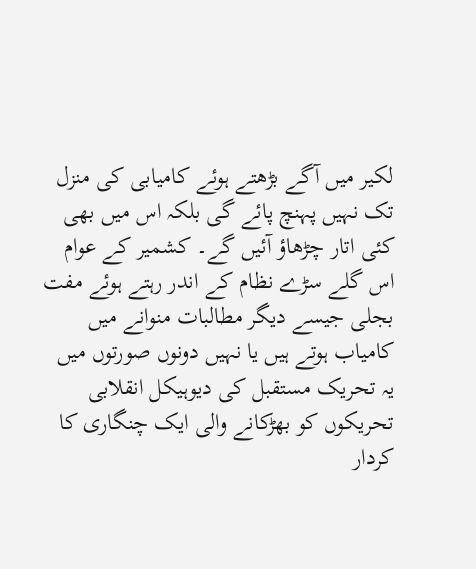لکیر میں آگے بڑھتے ہوئے کامیابی کی منزل تک نہیں پہنچ پائے گی بلکہ اس میں بھی کئی اتار چڑھاؤ آئیں گے۔ کشمیر کے عوام اس گلے سڑے نظام کے اندر رہتے ہوئے مفت بجلی جیسے دیگر مطالبات منوانے میں کامیاب ہوتے ہیں یا نہیں دونوں صورتوں میں یہ تحریک مستقبل کی دیوہیکل انقلابی تحریکوں کو بھڑکانے والی ایک چنگاری کا کردار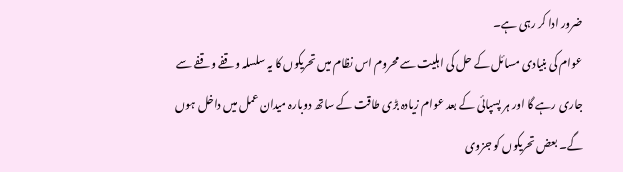ضرور ادا کر رہی ہے۔
عوام کی بنیادی مسائل کے حل کی اہلیت سے محروم اس نظام میں تحریکوں کا یہ سلسلہ وقفے وقفے سے جاری رہے گا اور ہر پسپائی کے بعد عوام زیادہ بڑی طاقت کے ساتھ دوبارہ میدان عمل میں داخل ہوں گے۔ بعض تحریکوں کو جزوی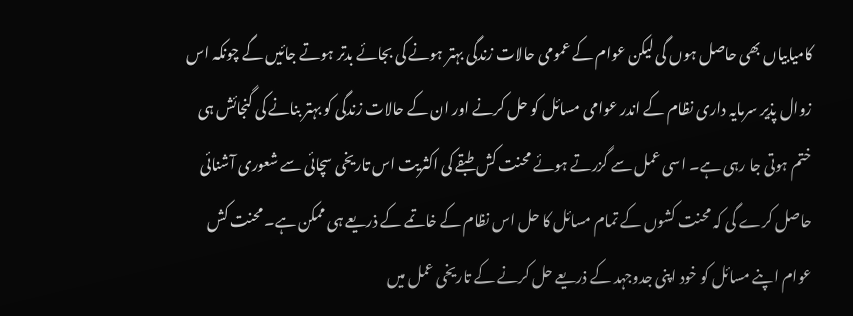کامیابیاں بھی حاصل ہوں گی لیکن عوام کے عمومی حالات زندگی بہتر ہونے کی بجائے بدتر ہوتے جائیں گے چونکہ اس زوال پذیر سرمایہ داری نظام کے اندر عوامی مسائل کو حل کرنے اور ان کے حالات زندگی کو بہتر بنانے کی گنجائش ہی ختم ہوتی جا رہی ہے۔ اسی عمل سے گزرتے ہوئے محنت کش طبقے کی اکثریت اس تاریخی سچائی سے شعوری آشنائی حاصل کرے گی کہ محنت کشوں کے تمام مسائل کا حل اس نظام کے خاتمے کے ذریعے ہی ممکن ہے۔ محنت کش عوام اپنے مسائل کو خود اپنی جدوجہد کے ذریعے حل کرنے کے تاریخی عمل میں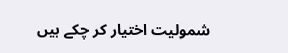شمولیت اختیار کر چکے ہیں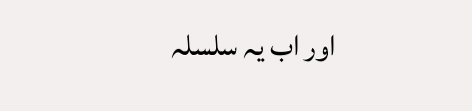اور اب یہ سلسلہ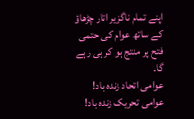اپنے تمام ناگزیر اتار چڑھاؤ کے ساتھ عوام کی حتمی فتح پر منتج ہو کر ہی رہے گا۔
عوامی اتحاد زندہ باد!
عوامی تحریک زندہ باد!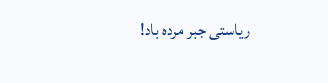ریاستی جبر مردہ باد!